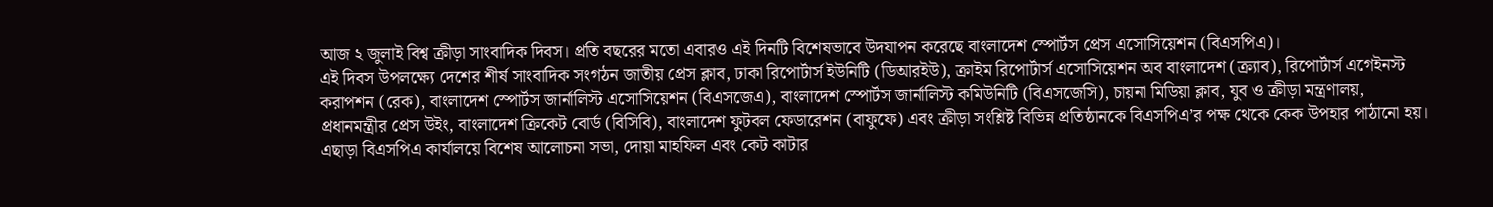আজ ২ জুলাই বিশ্ব ক্রীড়া সাংবাদিক দিবস। প্রতি বছরের মতো এবারও এই দিনটি বিশেষভাবে উদযাপন করেছে বাংলাদেশ স্পোর্টস প্রেস এসোসিয়েশন (বিএসপিএ)।
এই দিবস উপলক্ষ্যে দেশের শীর্ষ সাংবাদিক সংগঠন জাতীয় প্রেস ক্লাব, ঢাকা রিপোর্টার্স ইউনিটি (ডিআরইউ), ক্রাইম রিপোর্টার্স এসোসিয়েশন অব বাংলাদেশ (ক্র্যাব), রিপোর্টার্স এগেইনস্ট করাপশন (রেক), বাংলাদেশ স্পোর্টস জার্নালিস্ট এসোসিয়েশন (বিএসজেএ), বাংলাদেশ স্পোর্টস জার্নালিস্ট কমিউনিটি (বিএসজেসি), চায়না মিডিয়া ক্লাব, যুব ও ক্রীড়া মন্ত্রণালয়, প্রধানমন্ত্রীর প্রেস উইং, বাংলাদেশ ক্রিকেট বোর্ড (বিসিবি), বাংলাদেশ ফুটবল ফেডারেশন (বাফুফে) এবং ক্রীড়া সংশ্লিষ্ট বিভিন্ন প্রতিষ্ঠানকে বিএসপিএ’র পক্ষ থেকে কেক উপহার পাঠানো হয়।
এছাড়া বিএসপিএ কার্যালয়ে বিশেষ আলোচনা সভা, দোয়া মাহফিল এবং কেট কাটার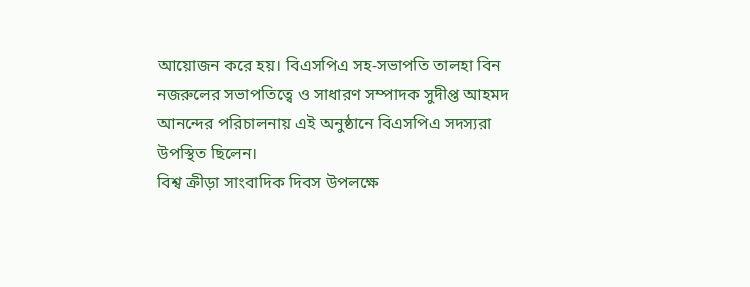আয়োজন করে হয়। বিএসপিএ সহ-সভাপতি তালহা বিন নজরুলের সভাপতিত্বে ও সাধারণ সম্পাদক সুদীপ্ত আহমদ আনন্দের পরিচালনায় এই অনুষ্ঠানে বিএসপিএ সদস্যরা উপস্থিত ছিলেন।
বিশ্ব ক্রীড়া সাংবাদিক দিবস উপলক্ষে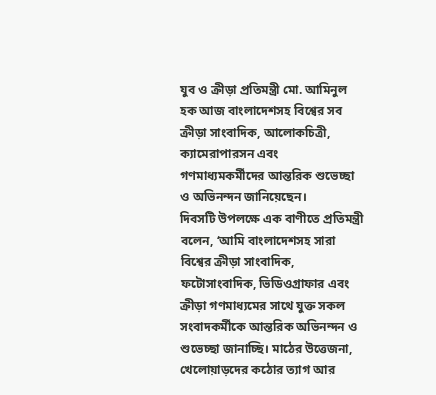যুব ও ক্রীড়া প্রতিমন্ত্রী মো. আমিনুল হক আজ বাংলাদেশসহ বিশ্বের সব ক্রীড়া সাংবাদিক, আলোকচিত্রী, ক্যামেরাপারসন এবং গণমাধ্যমকর্মীদের আন্তরিক শুভেচ্ছা ও অভিনন্দন জানিয়েছেন।
দিবসটি উপলক্ষে এক বাণীতে প্রতিমন্ত্রী বলেন, ‘আমি বাংলাদেশসহ সারা বিশ্বের ক্রীড়া সাংবাদিক, ফটোসাংবাদিক, ভিডিওগ্রাফার এবং ক্রীড়া গণমাধ্যমের সাথে যুক্ত সকল সংবাদকর্মীকে আন্তরিক অভিনন্দন ও শুভেচ্ছা জানাচ্ছি। মাঠের উত্তেজনা, খেলোয়াড়দের কঠোর ত্যাগ আর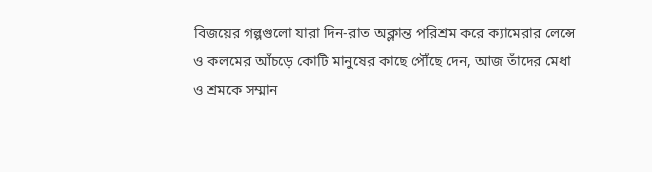বিজয়ের গল্পগুলো যারা দিন-রাত অক্লান্ত পরিশ্রম করে ক্যামেরার লেন্সে ও কলমের আঁচড়ে কোটি মানুষের কাছে পৌঁছে দেন, আজ তাঁদের মেধা ও শ্রমকে সম্মান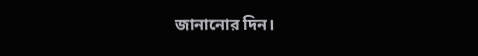জানানোর দিন।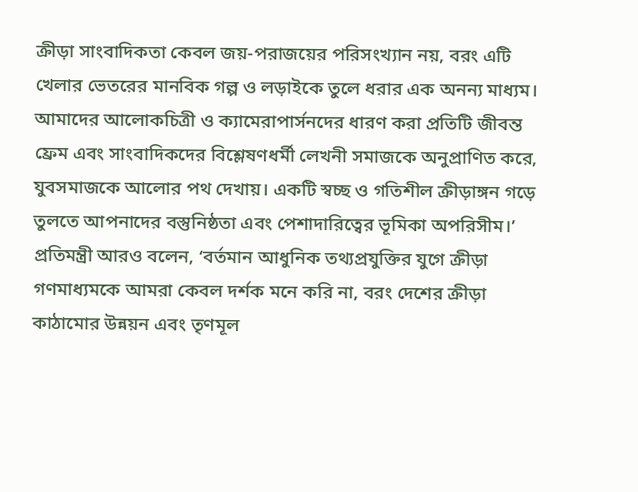ক্রীড়া সাংবাদিকতা কেবল জয়-পরাজয়ের পরিসংখ্যান নয়, বরং এটি খেলার ভেতরের মানবিক গল্প ও লড়াইকে তুলে ধরার এক অনন্য মাধ্যম। আমাদের আলোকচিত্রী ও ক্যামেরাপার্সনদের ধারণ করা প্রতিটি জীবন্ত ফ্রেম এবং সাংবাদিকদের বিশ্লেষণধর্মী লেখনী সমাজকে অনুপ্রাণিত করে, যুবসমাজকে আলোর পথ দেখায়। একটি স্বচ্ছ ও গতিশীল ক্রীড়াঙ্গন গড়ে তুলতে আপনাদের বস্তুনিষ্ঠতা এবং পেশাদারিত্বের ভূমিকা অপরিসীম।’
প্রতিমন্ত্রী আরও বলেন, ‘বর্তমান আধুনিক তথ্যপ্রযুক্তির যুগে ক্রীড়া গণমাধ্যমকে আমরা কেবল দর্শক মনে করি না, বরং দেশের ক্রীড়া কাঠামোর উন্নয়ন এবং তৃণমূল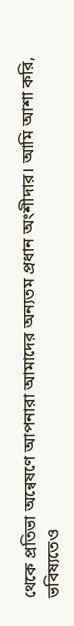থেকে প্রতিভা অন্বেষণে আপনারা আমাদের অন্যতম প্রধান অংশীদার। আমি আশা করি, ভবিষ্যতেও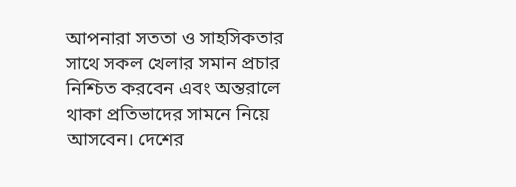আপনারা সততা ও সাহসিকতার সাথে সকল খেলার সমান প্রচার নিশ্চিত করবেন এবং অন্তরালে থাকা প্রতিভাদের সামনে নিয়ে আসবেন। দেশের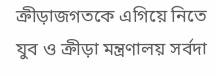ক্রীড়াজগতকে এগিয়ে নিতে যুব ও ক্রীড়া মন্ত্রণালয় সর্বদা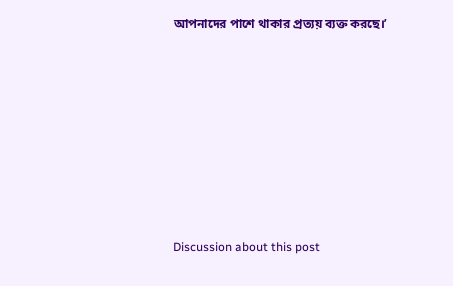আপনাদের পাশে থাকার প্রত্যয় ব্যক্ত করছে।’








Discussion about this post